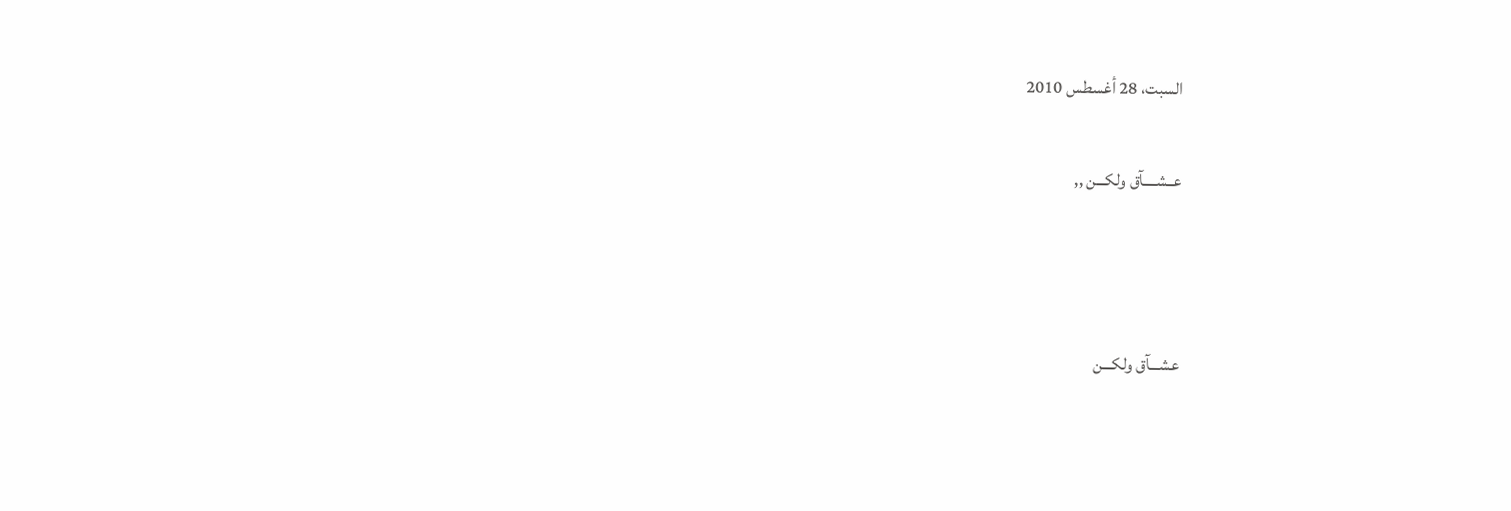السبت، 28 أغسطس 2010

عــشــــآق ولكـــن ,,



عشـــآق ولكـــن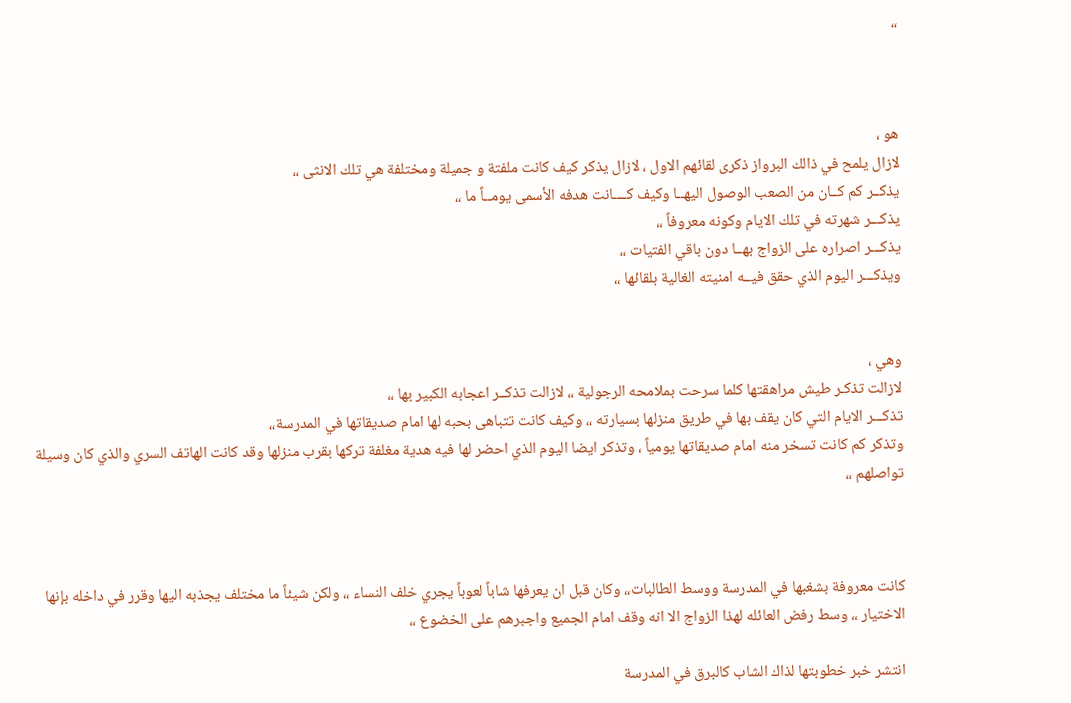،،



هو ،
لازال يلمح في ذالك البرواز ذكرى لقائهم الاول ، لازال يذكر كيف كانت ملفتة و جميلة ومختلفة هي تلك الانثى ،،
يذكــر كم كــان من الصعب الوصول اليهــا وكيف كــــانت هدفه الأسمى يومــاً ما ،،
يذكـــر شهرته في تلك الايام وكونه معروفاً ،،
يذكـــر اصراره على الزواج بهــا دون باقي الفتيات ،،
ويذكـــر اليوم الذي حقق فيــه امنيته الغالية بلقائها ،،


وهي ،
لازالت تذكـر طيش مراهقتها كلما سرحت بملامحه الرجولية ،، لازالت تذكــر اعجابه الكبير بها ،،
تذكـــر الايام التي كان يقف بها في طريق منزلها بسيارته ،، وكيف كانت تتباهى بحبه لها امام صديقاتها في المدرسة،،
وتذكر كم كانت تسخر منه امام صديقاتها يومياً ، وتذكر ايضا اليوم الذي احضر لها فيه هدية مغلفة تركها بقرب منزلها وقد كانت الهاتف السري والذي كان وسيلة تواصلهم ،،



كانت معروفة بشغبها في المدرسة ووسط الطالبات،، وكان قبل ان يعرفها شاباً لعوباً يجري خلف النساء ،، ولكن شيئاً ما مختلف يجذبه اليها وقرر في داخله بإنها الاختيار ،، وسط رفض العائله لهذا الزواج الا انه وقف امام الجميع واجبرهم على الخضوع ،،

انتشر خبر خطوبتها لذاك الشاب كالبرق في المدرسة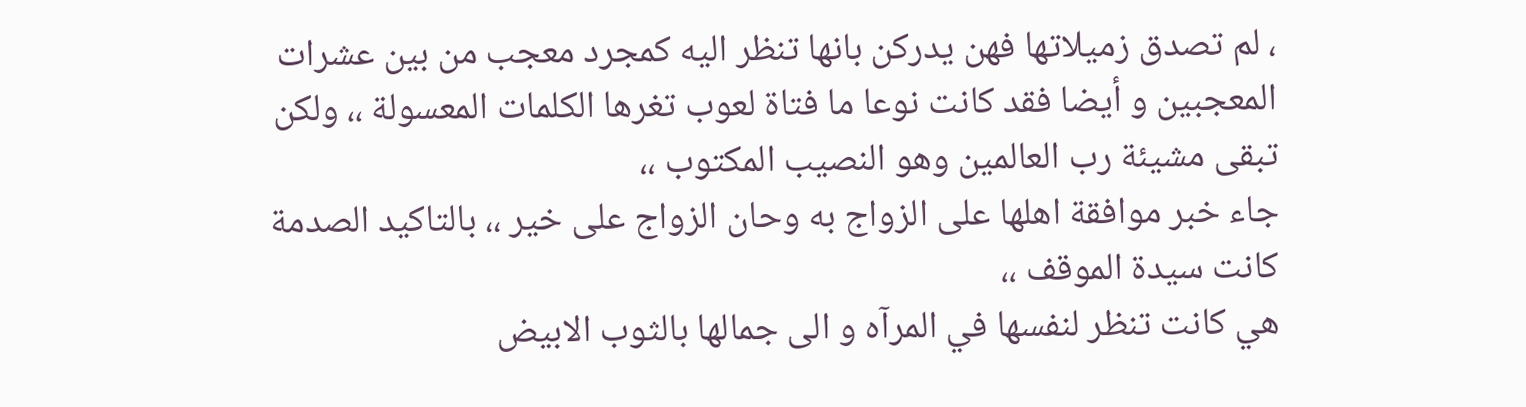، لم تصدق زميلاتها فهن يدركن بانها تنظر اليه كمجرد معجب من بين عشرات المعجبين و أيضا فقد كانت نوعا ما فتاة لعوب تغرها الكلمات المعسولة ،، ولكن تبقى مشيئة رب العالمين وهو النصيب المكتوب ،،
جاء خبر موافقة اهلها على الزواج به وحان الزواج على خير ،، بالتاكيد الصدمة كانت سيدة الموقف ،،
هي كانت تنظر لنفسها في المرآه و الى جمالها بالثوب الابيض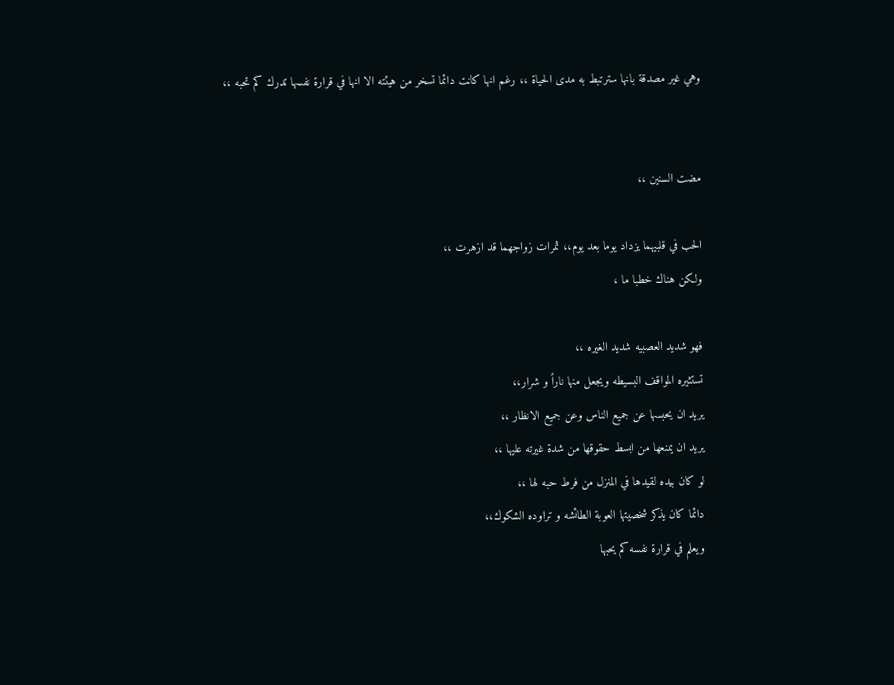وهي غير مصدقة بانها سترتبط به مدى الحياة ،، رغم انها كانت دائما تسخر من هيئته الا انها في قرارة نفسها تدرك كم تحبه ،،


مضت السنين ،،

الحب في قلبيهما يزداد يوما بعد يوم،، ثمرات زواجهما قد ازهرت ،،
ولكن هناك خطبا ما ،

فهو شديد العصبيه شديد الغيره ،،
تستثيره المواقف البسيطه ويجعل منها ناراً و شرار،،
يريد ان يحبسها عن جميع الناس وعن جميع الانظار ،،
يريد ان يمنعها من ابسط حقوقها من شدة غيرته عليها ،،
لو كان بيده لقيدها في المنزل من فرط حبه لها ،،
دائما كان يذكر شخصيتها العوبة الطائشه و تراوده الشكوك،،
ويعلم في قرارة نفسه كم يحبها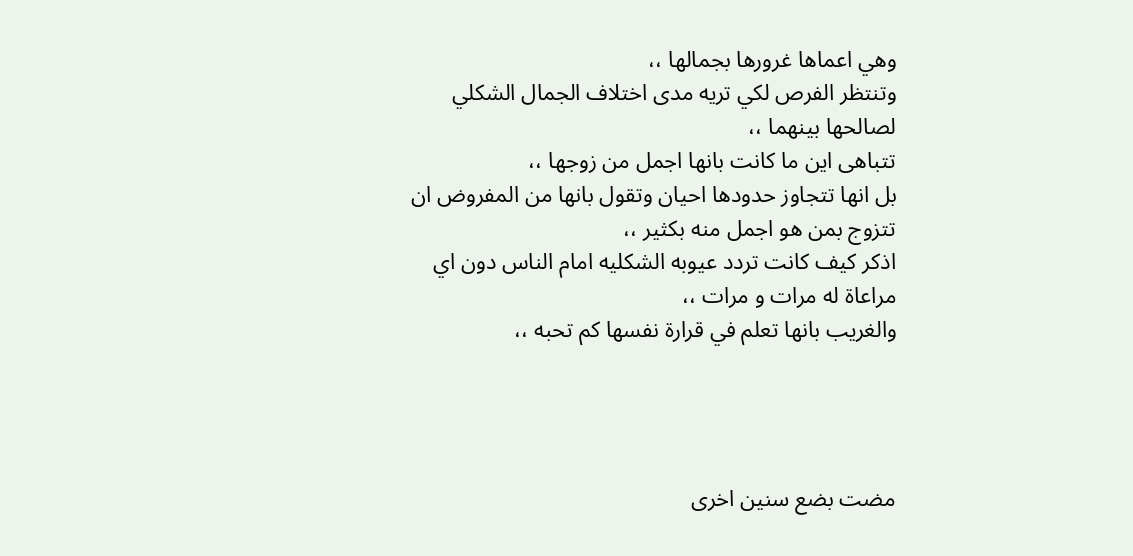وهي اعماها غرورها بجمالها ،،
وتنتظر الفرص لكي تريه مدى اختلاف الجمال الشكلي لصالحها بينهما ،،
تتباهى اين ما كانت بانها اجمل من زوجها ،،
بل انها تتجاوز حدودها احيان وتقول بانها من المفروض ان تتزوج بمن هو اجمل منه بكثير ،،
اذكر كيف كانت تردد عيوبه الشكليه امام الناس دون اي مراعاة له مرات و مرات ،،
والغريب بانها تعلم في قرارة نفسها كم تحبه ،،




مضت بضع سنين اخرى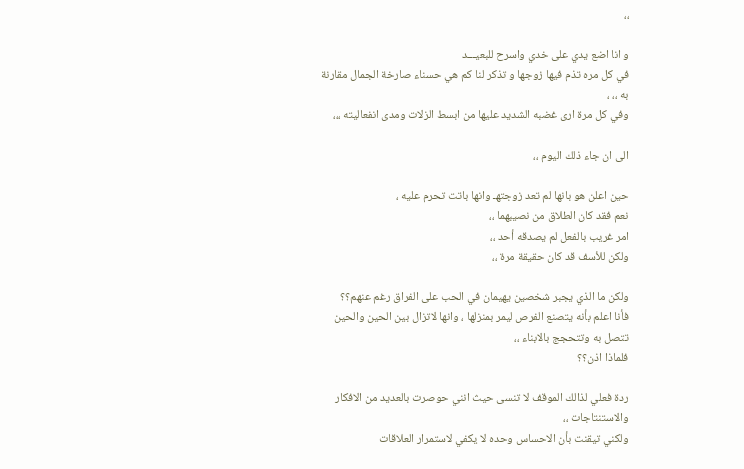،،

و انا اضع يدي على خدي واسرح للبعيـــد
في كل مره تذم فيها زوجها و تذكر لنا كم هي حسناء صارخة الجمال مقارنة به ،، ،
وفي كل مرة ارى غضبه الشديد عليها من ابسط الزلات ومدى انفعاليته ،،،

الى ان جاء ذلك اليوم ،،

حين اعلن هو بانها لم تعد زوجتهـ وانها باتت تحرم عليه ،
نعم فقد كان الطلاق من نصيبهما ،،
امر غريب بالفعل لم يصدقه أحد ،،
ولكن للأسف قد كان حقيقة مرة ،،

ولكن ما الذي يجبر شخصين يهيمان في الحب على الفراق رغم عنهم؟؟
فأنا اعلم بأنه يتصنع الفرص ليمر بمنزلها ، وانها لاتزال بين الحين والحين تتصل به وتتحجج بالابناء ،،
فلماذا اذن؟؟

ردة فعلي لذالك الموقف لا تنسى حيث انني حوصرت بالعديد من الافكار والاستنتاجات ،،
ولكني تيقنت بأن الاحساس وحده لا يكفي لاستمرار العلاقات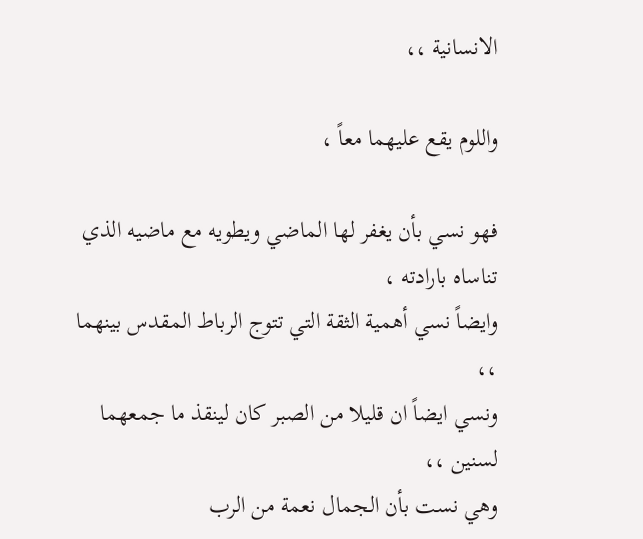الانسانية ،،

واللوم يقع عليهما معاً ،

فهو نسي بأن يغفر لها الماضي ويطويه مع ماضيه الذي تناساه بارادته ،
وايضاً نسي أهمية الثقة التي تتوج الرباط المقدس بينهما ،،
ونسي ايضاً ان قليلا من الصبر كان لينقذ ما جمعهما لسنين ،،
وهي نست بأن الجمال نعمة من الرب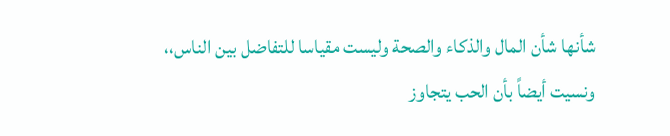شأنها شأن المال والذكاء والصحة وليست مقياسا للتفاضل بين الناس،،
ونسيت أيضاً بأن الحب يتجاوز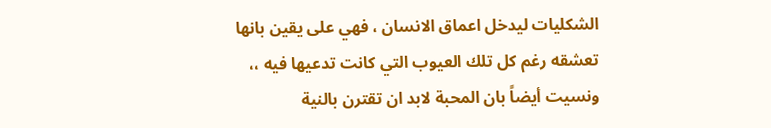الشكليات ليدخل اعماق الانسان ، فهي على يقين بانها تعشقه رغم كل تلك العيوب التي كانت تدعيها فيه ،،
ونسيت أيضاً بان المحبة لابد ان تقترن بالنية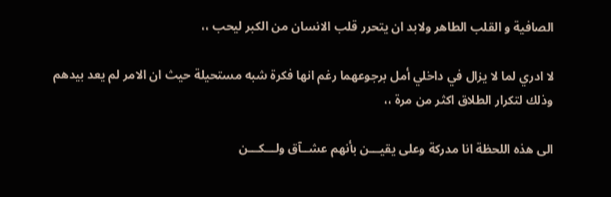الصافية و القلب الطاهر ولابد ان يتحرر قلب الانسان من الكبر ليحب ،،

لا ادري لما لا يزال في داخلي أمل برجوعهما رغم انها فكرة شبه مستحيلة حيث ان الامر لم يعد بيدهم وذلك لتكرار الطلاق اكثر من مرة ،،

الى هذه اللحظة انا مدركة وعلى يقيـــن بأنهم عشــآق ولـــكـــن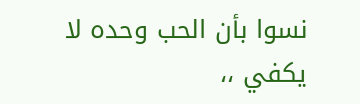نسوا بأن الحب وحده لا يكفي ،،